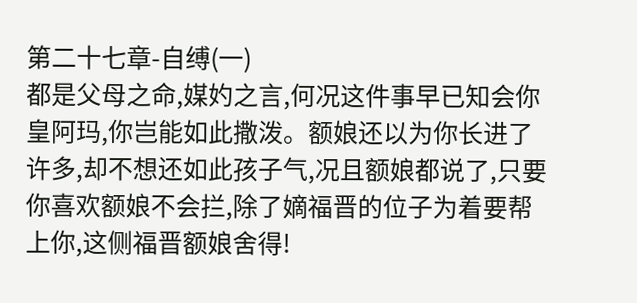第二十七章-自缚(一)
都是父母之命,媒妁之言,何况这件事早已知会你皇阿玛,你岂能如此撒泼。额娘还以为你长进了许多,却不想还如此孩子气,况且额娘都说了,只要你喜欢额娘不会拦,除了嫡福晋的位子为着要帮上你,这侧福晋额娘舍得!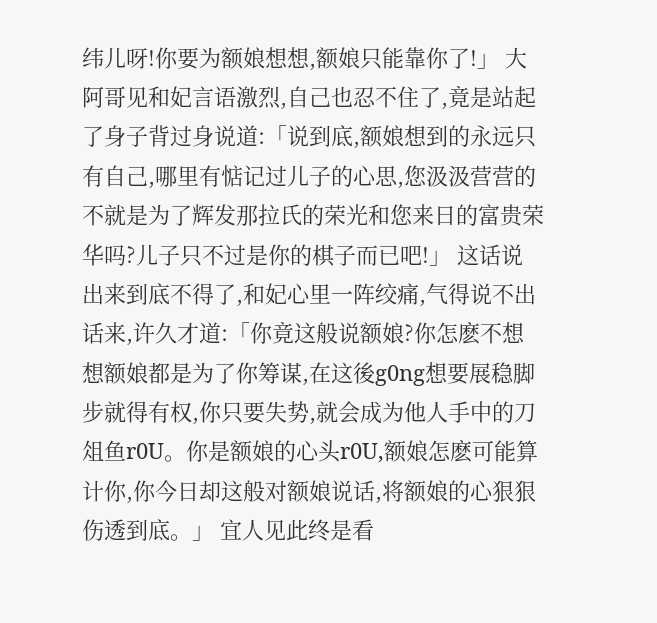纬儿呀!你要为额娘想想,额娘只能靠你了!」 大阿哥见和妃言语激烈,自己也忍不住了,竟是站起了身子背过身说道:「说到底,额娘想到的永远只有自己,哪里有惦记过儿子的心思,您汲汲营营的不就是为了辉发那拉氏的荣光和您来日的富贵荣华吗?儿子只不过是你的棋子而已吧!」 这话说出来到底不得了,和妃心里一阵绞痛,气得说不出话来,许久才道:「你竟这般说额娘?你怎麽不想想额娘都是为了你筹谋,在这後g0ng想要展稳脚步就得有权,你只要失势,就会成为他人手中的刀俎鱼r0U。你是额娘的心头r0U,额娘怎麽可能算计你,你今日却这般对额娘说话,将额娘的心狠狠伤透到底。」 宜人见此终是看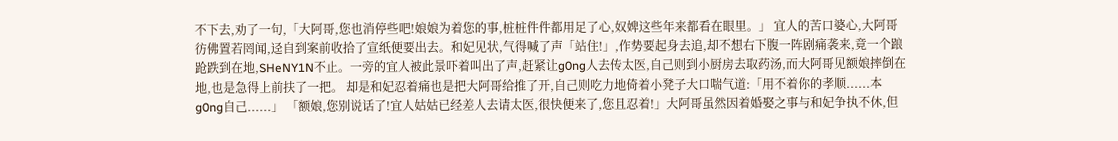不下去,劝了一句,「大阿哥,您也消停些吧!娘娘为着您的事,桩桩件件都用足了心,奴婢这些年来都看在眼里。」 宜人的苦口婆心,大阿哥彷佛置若罔闻,迳自到案前收拾了宣纸便要出去。和妃见状,气得喊了声「站住!」,作势要起身去追,却不想右下腹一阵剧痛袭来,竟一个踉跄跌到在地,SHeNY1N不止。一旁的宜人被此景吓着叫出了声,赶紧让g0ng人去传太医,自己则到小厨房去取药汤,而大阿哥见额娘摔倒在地,也是急得上前扶了一把。 却是和妃忍着痛也是把大阿哥给推了开,自己则吃力地倚着小凳子大口喘气道:「用不着你的孝顺......本g0ng自己......」 「额娘,您别说话了!宜人姑姑已经差人去请太医,很快便来了,您且忍着!」大阿哥虽然因着婚娶之事与和妃争执不休,但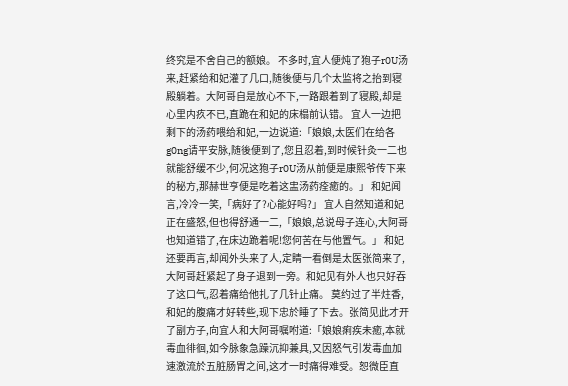终究是不舍自己的额娘。 不多时,宜人便炖了狍子r0U汤来,赶紧给和妃灌了几口,随後便与几个太监将之抬到寝殿躺着。大阿哥自是放心不下,一路跟着到了寝殿,却是心里内疚不已,直跪在和妃的床榻前认错。 宜人一边把剩下的汤药喂给和妃,一边说道:「娘娘,太医们在给各g0ng请平安脉,随後便到了,您且忍着,到时候针灸一二也就能舒缓不少,何况这狍子r0U汤从前便是康熙爷传下来的秘方,那赫世亨便是吃着这盅汤药痊癒的。」 和妃闻言,冷冷一笑,「病好了?心能好吗?」 宜人自然知道和妃正在盛怒,但也得舒通一二,「娘娘,总说母子连心,大阿哥也知道错了,在床边跪着呢!您何苦在与他置气。」 和妃还要再言,却闻外头来了人,定睛一看倒是太医张简来了,大阿哥赶紧起了身子退到一旁。和妃见有外人也只好吞了这口气,忍着痛给他扎了几针止痛。 莫约过了半炷香,和妃的腹痛才好转些,现下忠於睡了下去。张简见此才开了副方子,向宜人和大阿哥嘱咐道:「娘娘痢疾未癒,本就毒血徘徊,如今脉象急躁沉抑兼具,又因怒气引发毒血加速激流於五脏肠胃之间,这才一时痛得难受。恕微臣直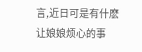言,近日可是有什麽让娘娘烦心的事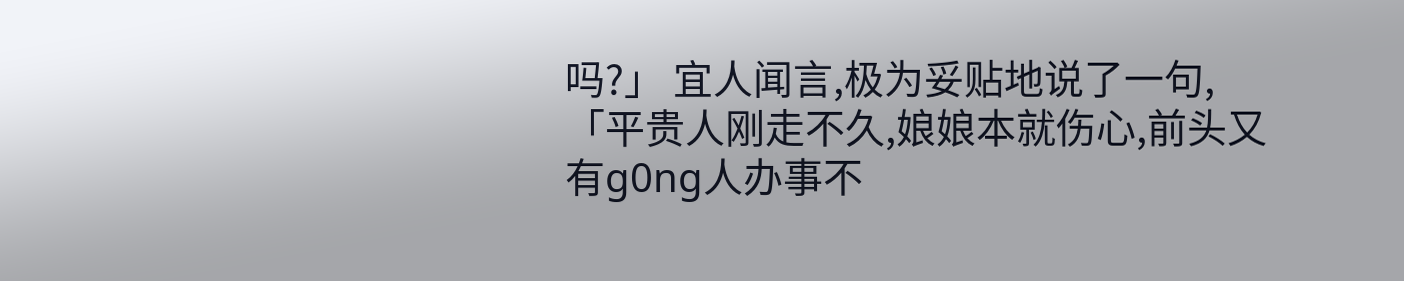吗?」 宜人闻言,极为妥贴地说了一句,「平贵人刚走不久,娘娘本就伤心,前头又有g0ng人办事不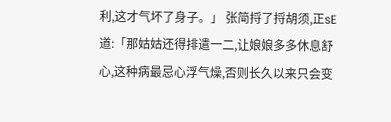利,这才气坏了身子。」 张简捋了捋胡须,正sE道:「那姑姑还得排遣一二,让娘娘多多休息舒心,这种病最忌心浮气燥,否则长久以来只会变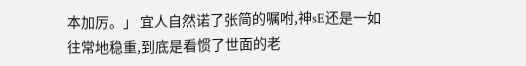本加厉。」 宜人自然诺了张简的嘱咐,神sE还是一如往常地稳重,到底是看惯了世面的老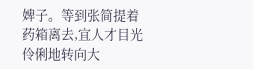婢子。等到张简提着药箱离去,宜人才目光伶俐地转向大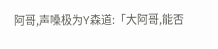阿哥,声嗓极为Y森道:「大阿哥,能否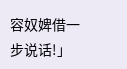容奴婢借一步说话!」